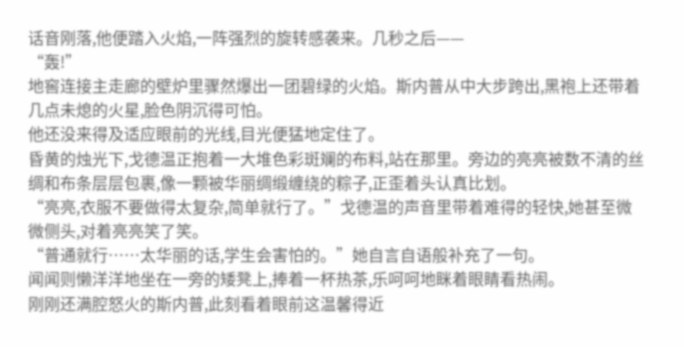话音刚落,他便踏入火焰,一阵强烈的旋转感袭来。几秒之后——
“轰!”
地窖连接主走廊的壁炉里骤然爆出一团碧绿的火焰。斯内普从中大步跨出,黑袍上还带着几点未熄的火星,脸色阴沉得可怕。
他还没来得及适应眼前的光线,目光便猛地定住了。
昏黄的烛光下,戈德温正抱着一大堆色彩斑斓的布料,站在那里。旁边的亮亮被数不清的丝绸和布条层层包裹,像一颗被华丽绸缎缠绕的粽子,正歪着头认真比划。
“亮亮,衣服不要做得太复杂,简单就行了。”戈德温的声音里带着难得的轻快,她甚至微微侧头,对着亮亮笑了笑。
“普通就行……太华丽的话,学生会害怕的。”她自言自语般补充了一句。
闻闻则懒洋洋地坐在一旁的矮凳上,捧着一杯热茶,乐呵呵地眯着眼睛看热闹。
刚刚还满腔怒火的斯内普,此刻看着眼前这温馨得近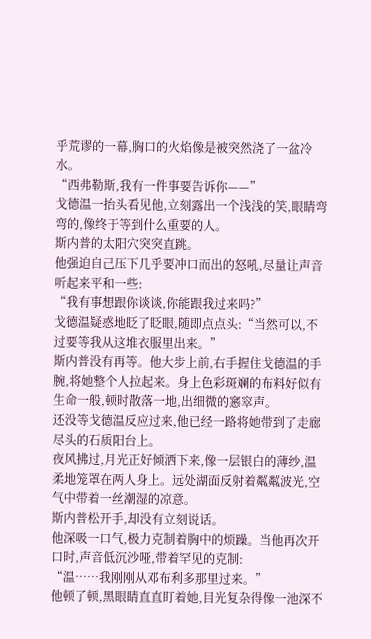乎荒谬的一幕,胸口的火焰像是被突然浇了一盆冷水。
“西弗勒斯,我有一件事要告诉你——”
戈德温一抬头看见他,立刻露出一个浅浅的笑,眼睛弯弯的,像终于等到什么重要的人。
斯内普的太阳穴突突直跳。
他强迫自己压下几乎要冲口而出的怒吼,尽量让声音听起来平和一些:
“我有事想跟你谈谈,你能跟我过来吗?”
戈德温疑惑地眨了眨眼,随即点点头:“当然可以,不过要等我从这堆衣服里出来。”
斯内普没有再等。他大步上前,右手握住戈德温的手腕,将她整个人拉起来。身上色彩斑斓的布料好似有生命一般,顿时散落一地,出细微的窸窣声。
还没等戈德温反应过来,他已经一路将她带到了走廊尽头的石质阳台上。
夜风拂过,月光正好倾洒下来,像一层银白的薄纱,温柔地笼罩在两人身上。远处湖面反射着粼粼波光,空气中带着一丝潮湿的凉意。
斯内普松开手,却没有立刻说话。
他深吸一口气,极力克制着胸中的烦躁。当他再次开口时,声音低沉沙哑,带着罕见的克制:
“温……我刚刚从邓布利多那里过来。”
他顿了顿,黑眼睛直直盯着她,目光复杂得像一池深不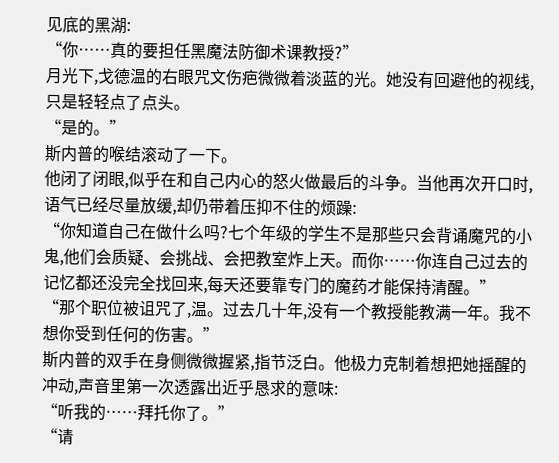见底的黑湖:
“你……真的要担任黑魔法防御术课教授?”
月光下,戈德温的右眼咒文伤疤微微着淡蓝的光。她没有回避他的视线,只是轻轻点了点头。
“是的。”
斯内普的喉结滚动了一下。
他闭了闭眼,似乎在和自己内心的怒火做最后的斗争。当他再次开口时,语气已经尽量放缓,却仍带着压抑不住的烦躁:
“你知道自己在做什么吗?七个年级的学生不是那些只会背诵魔咒的小鬼,他们会质疑、会挑战、会把教室炸上天。而你……你连自己过去的记忆都还没完全找回来,每天还要靠专门的魔药才能保持清醒。”
“那个职位被诅咒了,温。过去几十年,没有一个教授能教满一年。我不想你受到任何的伤害。”
斯内普的双手在身侧微微握紧,指节泛白。他极力克制着想把她摇醒的冲动,声音里第一次透露出近乎恳求的意味:
“听我的……拜托你了。”
“请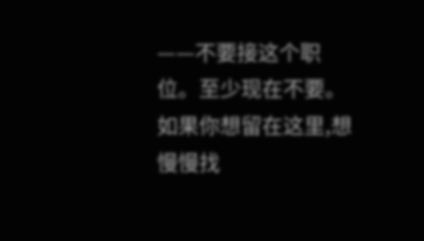——不要接这个职位。至少现在不要。如果你想留在这里,想慢慢找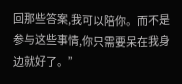回那些答案,我可以陪你。而不是参与这些事情,你只需要呆在我身边就好了。”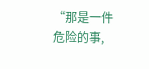“那是一件危险的事,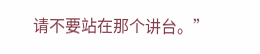请不要站在那个讲台。”